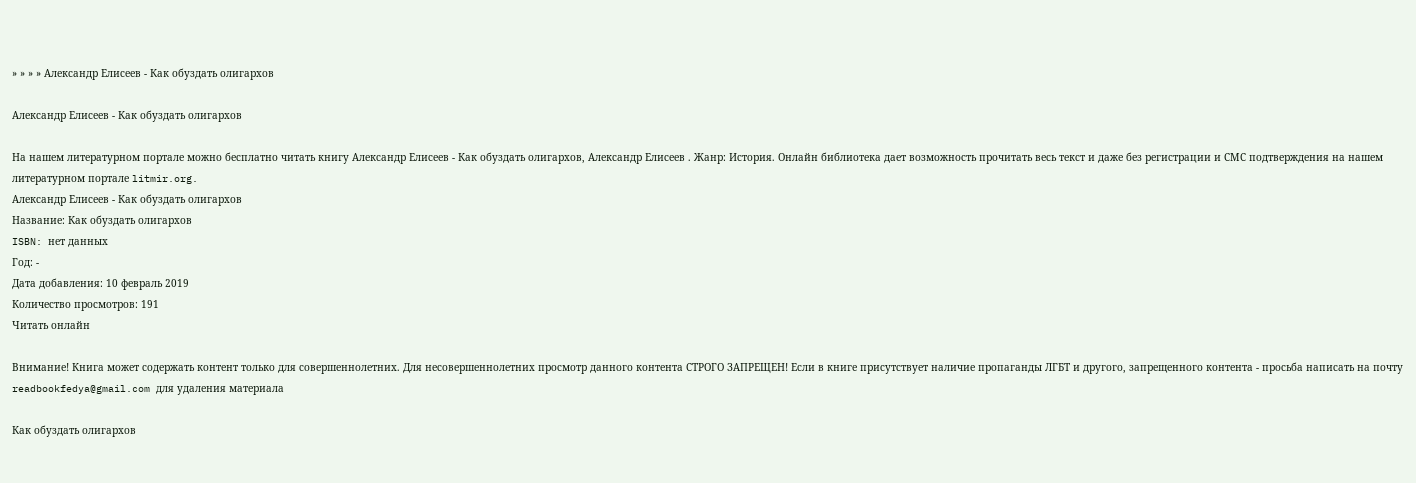» » » » Александр Елисеев - Как обуздать олигархов

Александр Елисеев - Как обуздать олигархов

На нашем литературном портале можно бесплатно читать книгу Александр Елисеев - Как обуздать олигархов, Александр Елисеев . Жанр: История. Онлайн библиотека дает возможность прочитать весь текст и даже без регистрации и СМС подтверждения на нашем литературном портале litmir.org.
Александр Елисеев - Как обуздать олигархов
Название: Как обуздать олигархов
ISBN: нет данных
Год: -
Дата добавления: 10 февраль 2019
Количество просмотров: 191
Читать онлайн

Внимание! Книга может содержать контент только для совершеннолетних. Для несовершеннолетних просмотр данного контента СТРОГО ЗАПРЕЩЕН! Если в книге присутствует наличие пропаганды ЛГБТ и другого, запрещенного контента - просьба написать на почту readbookfedya@gmail.com для удаления материала

Как обуздать олигархов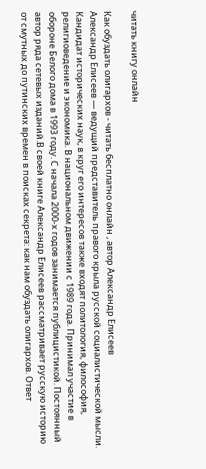читать книгу онлайн

Как обуздать олигархов - читать бесплатно онлайн , автор Александр Елисеев
Александр Елисеев — ведущий представитель правого крыла русской социалистической мысли. Кандидат исторических наук, в круг его интересов также входят политология, философия, религиоведение и экономика. В национальном движении с 1989 года. Принимал участие в обороне Белого дома в 1993 году. С начала 2000-х годов занимается публицистикой. Постоянный автор ряда сетевых изданий.В своей книге Александр Елисеев рассматривает русскую историю от смутных до путинских времен в поисках секрета: как нам обуздать олигархов. Ответ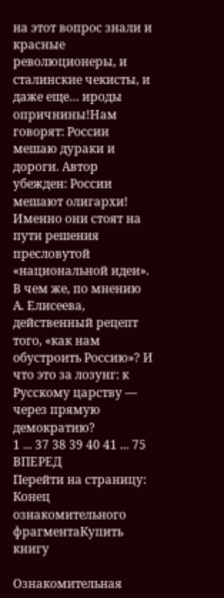на этот вопрос знали и красные революционеры, и сталинские чекисты, и даже еще… ироды опричнины!Нам говорят: России мешаю дураки и дороги. Автор убежден: России мешают олигархи! Именно они стоят на пути решения пресловутой «национальной идеи». В чем же, по мнению А. Елисеева, действенный рецепт того, «как нам обустроить Россию»? И что это за лозунг: к Русскому царству — через прямую демократию?
1 ... 37 38 39 40 41 ... 75 ВПЕРЕД
Перейти на страницу:
Конец ознакомительного фрагментаКупить книгу

Ознакомительная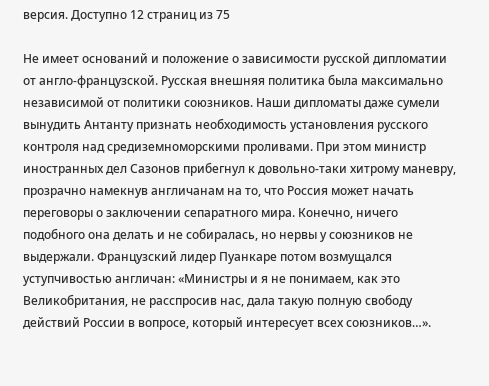версия. Доступно 12 страниц из 75

Не имеет оснований и положение о зависимости русской дипломатии от англо-французской. Русская внешняя политика была максимально независимой от политики союзников. Наши дипломаты даже сумели вынудить Антанту признать необходимость установления русского контроля над средиземноморскими проливами. При этом министр иностранных дел Сазонов прибегнул к довольно-таки хитрому маневру, прозрачно намекнув англичанам на то, что Россия может начать переговоры о заключении сепаратного мира. Конечно, ничего подобного она делать и не собиралась, но нервы у союзников не выдержали. Французский лидер Пуанкаре потом возмущался уступчивостью англичан: «Министры и я не понимаем, как это Великобритания, не расспросив нас, дала такую полную свободу действий России в вопросе, который интересует всех союзников…».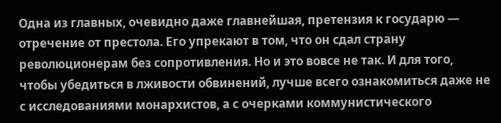Одна из главных, очевидно даже главнейшая, претензия к государю — отречение от престола. Его упрекают в том, что он сдал страну революционерам без сопротивления. Но и это вовсе не так. И для того, чтобы убедиться в лживости обвинений, лучше всего ознакомиться даже не с исследованиями монархистов, а с очерками коммунистического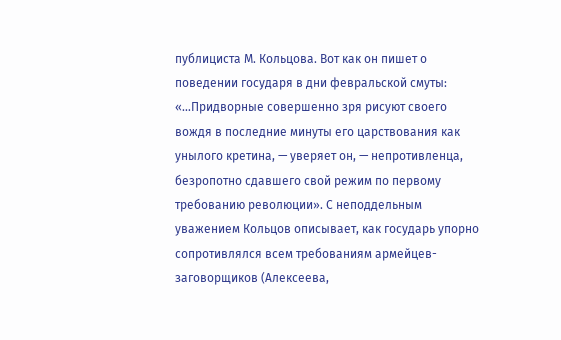публициста М. Кольцова. Вот как он пишет о поведении государя в дни февральской смуты: «…Придворные совершенно зря рисуют своего вождя в последние минуты его царствования как унылого кретина, — уверяет он, — непротивленца, безропотно сдавшего свой режим по первому требованию революции». С неподдельным уважением Кольцов описывает, как государь упорно сопротивлялся всем требованиям армейцев-заговорщиков (Алексеева,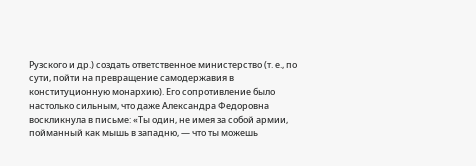Рузского и др.) создать ответственное министерство (т. е., по сути, пойти на превращение самодержавия в конституционную монархию). Его сопротивление было настолько сильным, что даже Александра Федоровна воскликнула в письме: «Ты один, не имея за собой армии, пойманный как мышь в западню, — что ты можешь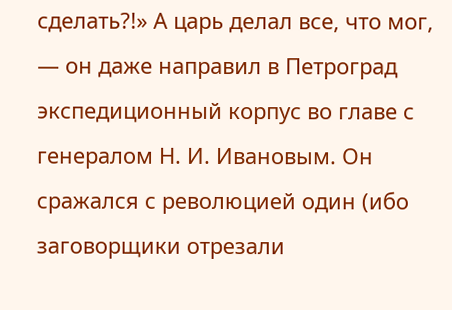сделать?!» А царь делал все, что мог, — он даже направил в Петроград экспедиционный корпус во главе с генералом Н. И. Ивановым. Он сражался с революцией один (ибо заговорщики отрезали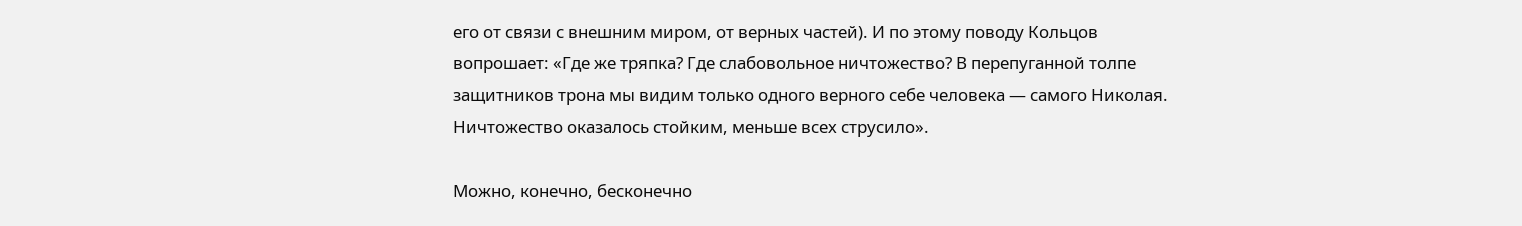его от связи с внешним миром, от верных частей). И по этому поводу Кольцов вопрошает: «Где же тряпка? Где слабовольное ничтожество? В перепуганной толпе защитников трона мы видим только одного верного себе человека — самого Николая. Ничтожество оказалось стойким, меньше всех струсило».

Можно, конечно, бесконечно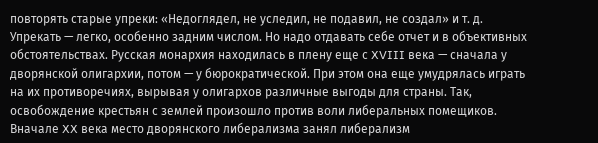повторять старые упреки: «Недоглядел, не уследил, не подавил, не создал» и т. д. Упрекать — легко, особенно задним числом. Но надо отдавать себе отчет и в объективных обстоятельствах. Русская монархия находилась в плену еще с XVIII века — сначала у дворянской олигархии, потом — у бюрократической. При этом она еще умудрялась играть на их противоречиях, вырывая у олигархов различные выгоды для страны. Так, освобождение крестьян с землей произошло против воли либеральных помещиков. Вначале XX века место дворянского либерализма занял либерализм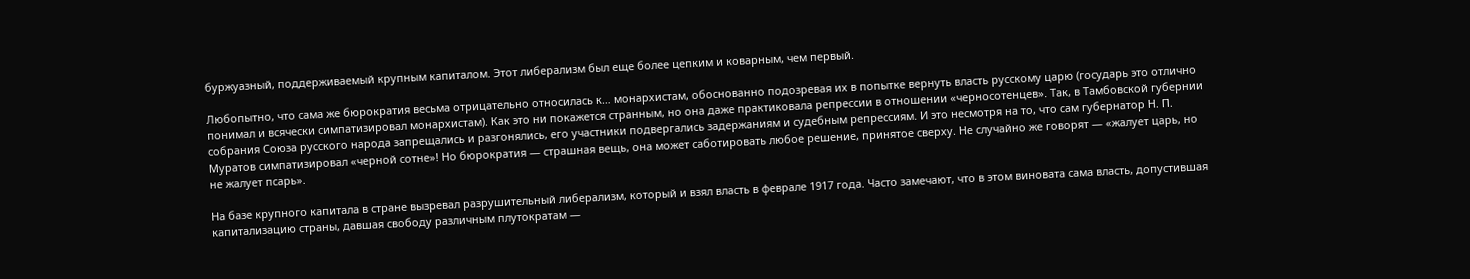буржуазный, поддерживаемый крупным капиталом. Этот либерализм был еще более цепким и коварным, чем первый.

Любопытно, что сама же бюрократия весьма отрицательно относилась к… монархистам, обоснованно подозревая их в попытке вернуть власть русскому царю (государь это отлично понимал и всячески симпатизировал монархистам). Как это ни покажется странным, но она даже практиковала репрессии в отношении «черносотенцев». Так, в Тамбовской губернии собрания Союза русского народа запрещались и разгонялись, его участники подвергались задержаниям и судебным репрессиям. И это несмотря на то, что сам губернатор Н. П. Муратов симпатизировал «черной сотне»! Но бюрократия — страшная вещь, она может саботировать любое решение, принятое сверху. Не случайно же говорят — «жалует царь, но не жалует псарь».

На базе крупного капитала в стране вызревал разрушительный либерализм, который и взял власть в феврале 1917 года. Часто замечают, что в этом виновата сама власть, допустившая капитализацию страны, давшая свободу различным плутократам —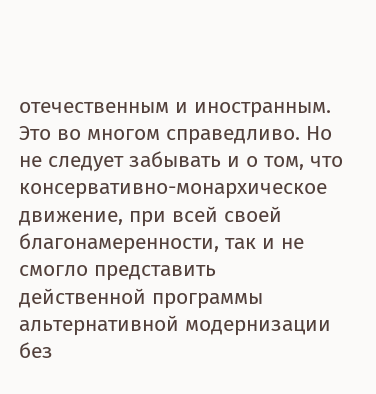отечественным и иностранным. Это во многом справедливо. Но не следует забывать и о том, что консервативно-монархическое движение, при всей своей благонамеренности, так и не смогло представить действенной программы альтернативной модернизации без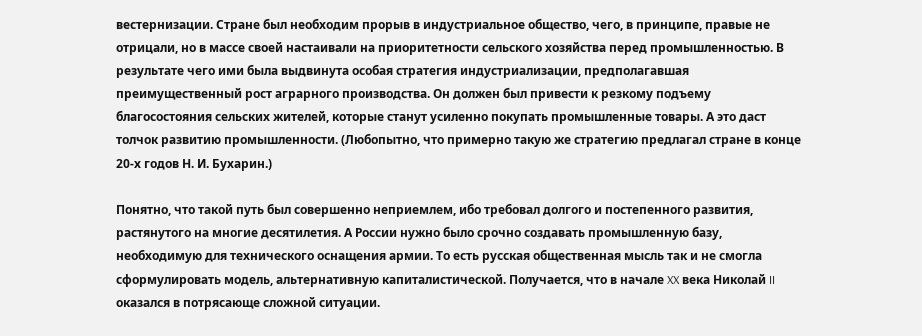вестернизации. Стране был необходим прорыв в индустриальное общество, чего, в принципе, правые не отрицали, но в массе своей настаивали на приоритетности сельского хозяйства перед промышленностью. В результате чего ими была выдвинута особая стратегия индустриализации, предполагавшая преимущественный рост аграрного производства. Он должен был привести к резкому подъему благосостояния сельских жителей, которые станут усиленно покупать промышленные товары. А это даст толчок развитию промышленности. (Любопытно, что примерно такую же стратегию предлагал стране в конце 20-х годов Н. И. Бухарин.)

Понятно, что такой путь был совершенно неприемлем, ибо требовал долгого и постепенного развития, растянутого на многие десятилетия. А России нужно было срочно создавать промышленную базу, необходимую для технического оснащения армии. То есть русская общественная мысль так и не смогла сформулировать модель, альтернативную капиталистической. Получается, что в начале XX века Николай II оказался в потрясающе сложной ситуации.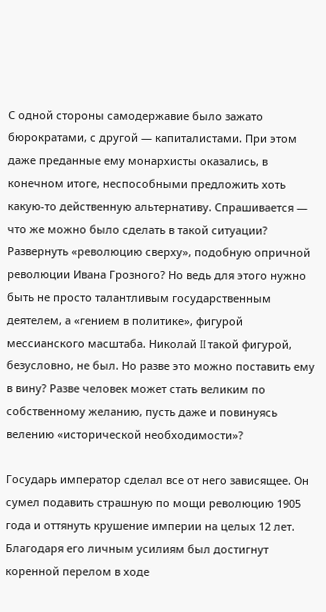С одной стороны самодержавие было зажато бюрократами, с другой — капиталистами. При этом даже преданные ему монархисты оказались, в конечном итоге, неспособными предложить хоть какую-то действенную альтернативу. Спрашивается — что же можно было сделать в такой ситуации? Развернуть «революцию сверху», подобную опричной революции Ивана Грозного? Но ведь для этого нужно быть не просто талантливым государственным деятелем, а «гением в политике», фигурой мессианского масштаба. Николай II такой фигурой, безусловно, не был. Но разве это можно поставить ему в вину? Разве человек может стать великим по собственному желанию, пусть даже и повинуясь велению «исторической необходимости»?

Государь император сделал все от него зависящее. Он сумел подавить страшную по мощи революцию 1905 года и оттянуть крушение империи на целых 12 лет. Благодаря его личным усилиям был достигнут коренной перелом в ходе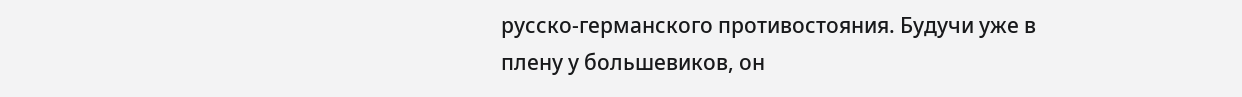русско-германского противостояния. Будучи уже в плену у большевиков, он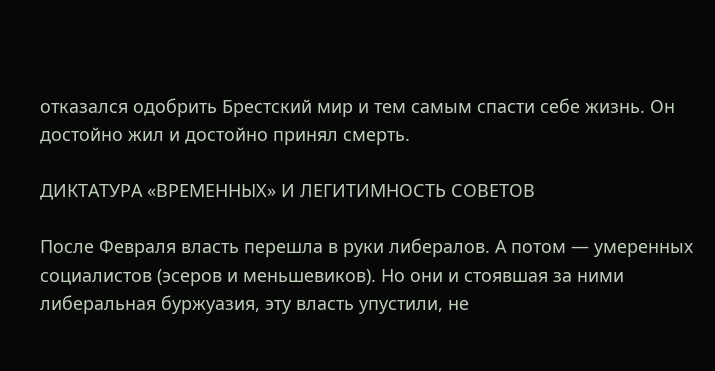отказался одобрить Брестский мир и тем самым спасти себе жизнь. Он достойно жил и достойно принял смерть.

ДИКТАТУРА «ВРЕМЕННЫХ» И ЛЕГИТИМНОСТЬ СОВЕТОВ

После Февраля власть перешла в руки либералов. А потом — умеренных социалистов (эсеров и меньшевиков). Но они и стоявшая за ними либеральная буржуазия, эту власть упустили, не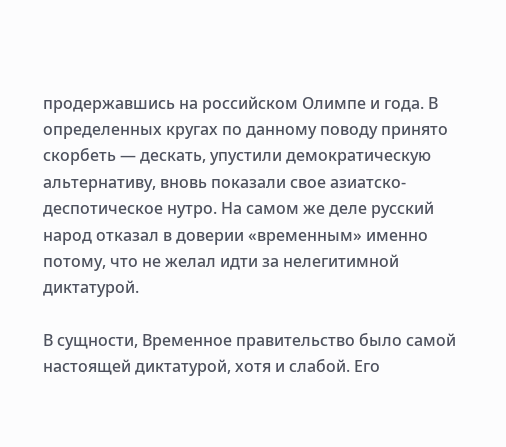продержавшись на российском Олимпе и года. В определенных кругах по данному поводу принято скорбеть — дескать, упустили демократическую альтернативу, вновь показали свое азиатско-деспотическое нутро. На самом же деле русский народ отказал в доверии «временным» именно потому, что не желал идти за нелегитимной диктатурой.

В сущности, Временное правительство было самой настоящей диктатурой, хотя и слабой. Его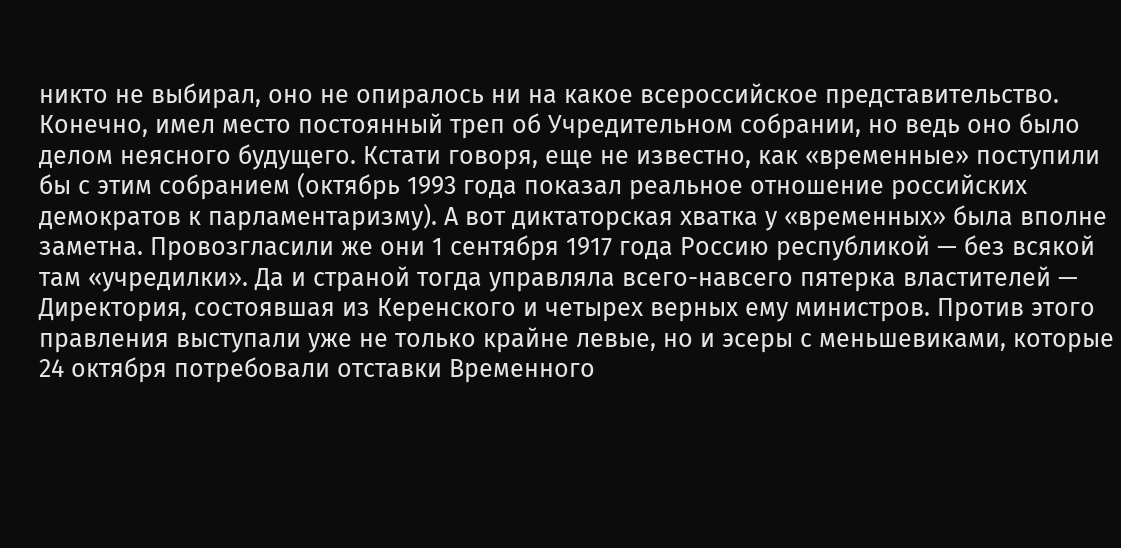никто не выбирал, оно не опиралось ни на какое всероссийское представительство. Конечно, имел место постоянный треп об Учредительном собрании, но ведь оно было делом неясного будущего. Кстати говоря, еще не известно, как «временные» поступили бы с этим собранием (октябрь 1993 года показал реальное отношение российских демократов к парламентаризму). А вот диктаторская хватка у «временных» была вполне заметна. Провозгласили же они 1 сентября 1917 года Россию республикой — без всякой там «учредилки». Да и страной тогда управляла всего-навсего пятерка властителей — Директория, состоявшая из Керенского и четырех верных ему министров. Против этого правления выступали уже не только крайне левые, но и эсеры с меньшевиками, которые 24 октября потребовали отставки Временного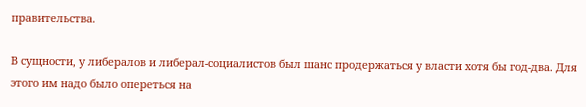правительства.

В сущности, у либералов и либерал-социалистов был шанс продержаться у власти хотя бы год-два. Для этого им надо было опереться на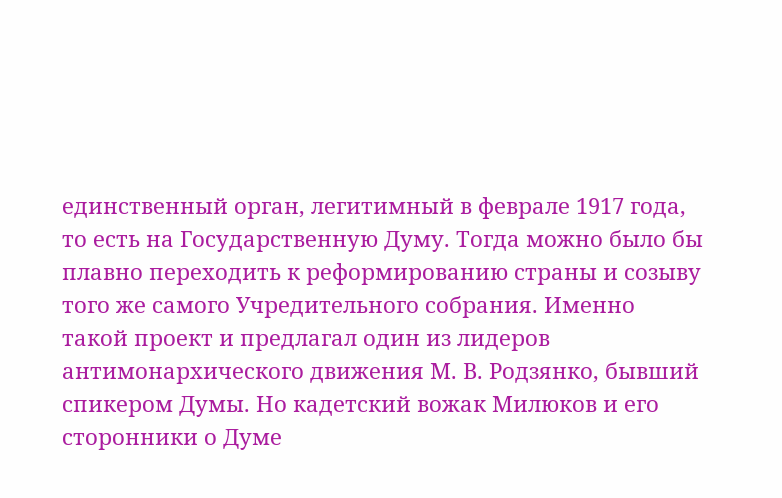единственный орган, легитимный в феврале 1917 года, то есть на Государственную Думу. Тогда можно было бы плавно переходить к реформированию страны и созыву того же самого Учредительного собрания. Именно такой проект и предлагал один из лидеров антимонархического движения М. В. Родзянко, бывший спикером Думы. Но кадетский вожак Милюков и его сторонники о Думе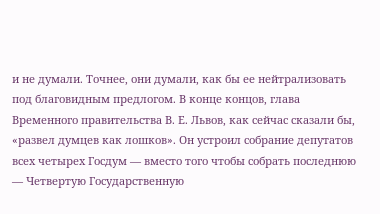и не думали. Точнее, они думали, как бы ее нейтрализовать под благовидным предлогом. В конце концов, глава Временного правительства В. Е. Львов, как сейчас сказали бы, «развел думцев как лошков». Он устроил собрание депутатов всех четырех Госдум — вместо того чтобы собрать последнюю — Четвертую Государственную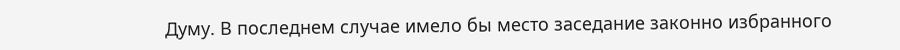Думу. В последнем случае имело бы место заседание законно избранного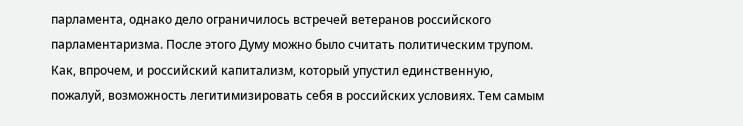парламента, однако дело ограничилось встречей ветеранов российского парламентаризма. После этого Думу можно было считать политическим трупом. Как, впрочем, и российский капитализм, который упустил единственную, пожалуй, возможность легитимизировать себя в российских условиях. Тем самым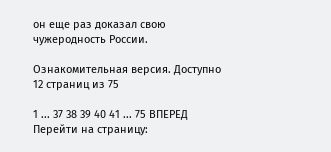он еще раз доказал свою чужеродность России.

Ознакомительная версия. Доступно 12 страниц из 75

1 ... 37 38 39 40 41 ... 75 ВПЕРЕД
Перейти на страницу: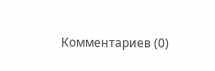Комментариев (0)